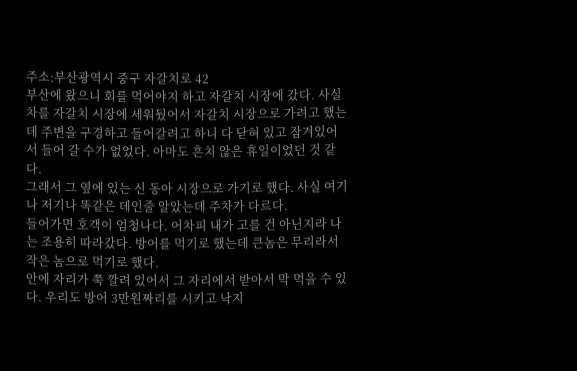주소:부산광역시 중구 자갈치로 42
부산에 왔으니 회를 먹어야지 하고 자갈치 시장에 갔다. 사실 차를 자갈치 시장에 세워뒀어서 자갈치 시장으로 가려고 했는데 주변을 구경하고 들어갈려고 하니 다 닫혀 있고 잠겨있어서 들어 갈 수가 없었다. 아마도 흔치 않은 휴일이었던 것 같다.
그래서 그 옆에 있는 신 동아 시장으로 가기로 했다. 사실 여기나 저기나 똑같은 데인줄 알았는데 주차가 다르다.
들어가면 호객이 엄청나다. 어차피 내가 고를 건 아닌지라 나는 조용히 따라갔다. 방어를 먹기로 했는데 큰놈은 무리라서 작은 놈으로 먹기로 했다.
안에 자리가 쭉 깔려 있어서 그 자리에서 받아서 막 먹을 수 있다. 우리도 방어 3만원짜리를 시키고 낙지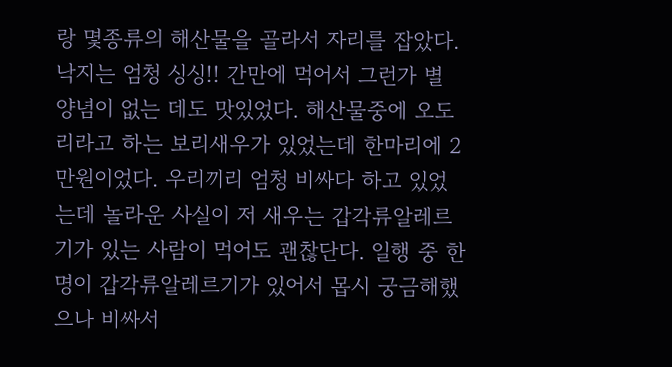랑 몇종류의 해산물을 골라서 자리를 잡았다.
낙지는 엄청 싱싱!! 간만에 먹어서 그런가 별 양념이 없는 데도 맛있었다. 해산물중에 오도리라고 하는 보리새우가 있었는데 한마리에 2만원이었다. 우리끼리 엄청 비싸다 하고 있었는데 놀라운 사실이 저 새우는 갑각류알레르기가 있는 사람이 먹어도 괜찮단다. 일행 중 한명이 갑각류알레르기가 있어서 몹시 궁금해했으나 비싸서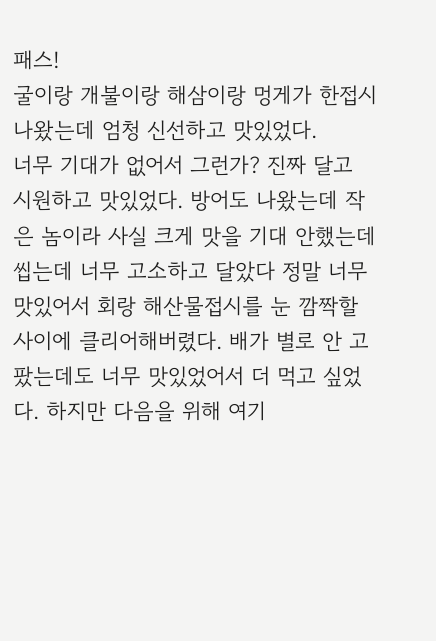패스!
굴이랑 개불이랑 해삼이랑 멍게가 한접시 나왔는데 엄청 신선하고 맛있었다.
너무 기대가 없어서 그런가? 진짜 달고 시원하고 맛있었다. 방어도 나왔는데 작은 놈이라 사실 크게 맛을 기대 안했는데 씹는데 너무 고소하고 달았다 정말 너무 맛있어서 회랑 해산물접시를 눈 깜짝할 사이에 클리어해버렸다. 배가 별로 안 고팠는데도 너무 맛있었어서 더 먹고 싶었다. 하지만 다음을 위해 여기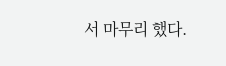서 마무리 했다.